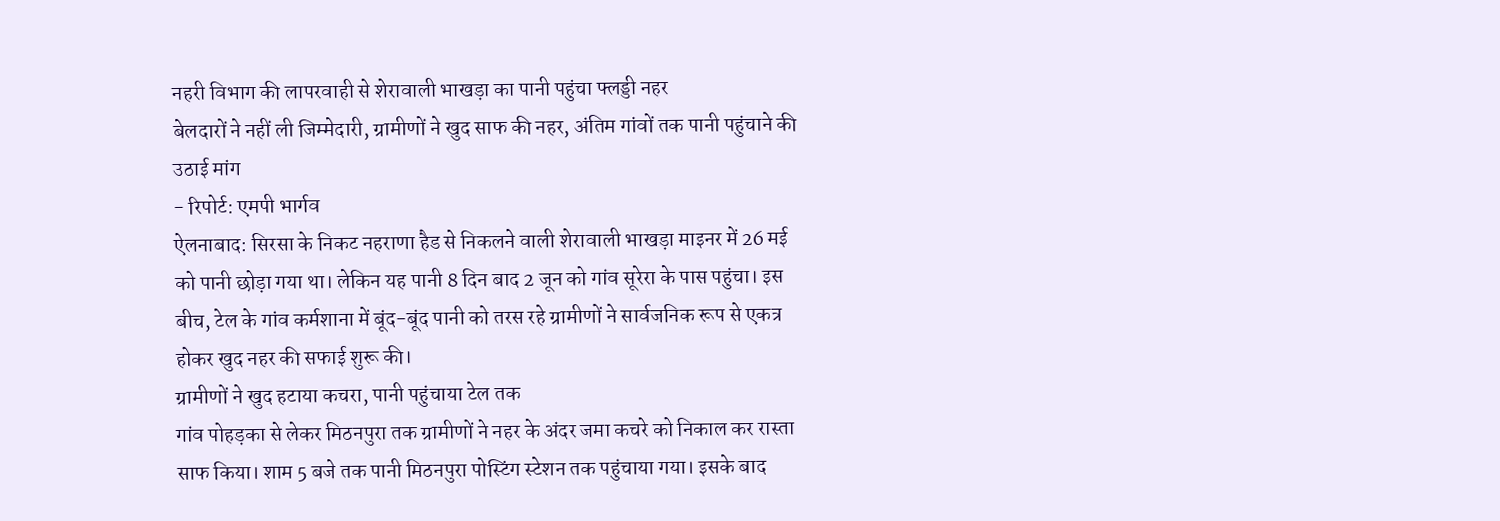नहरी विभाग की लापरवाही से शेरावाली भाखड़ा का पानी पहुंचा फ्लड्डी नहर
बेलदारों ने नहीं ली जिम्मेदारी, ग्रामीणों ने खुद साफ की नहर, अंतिम गांवों तक पानी पहुंचाने की उठाई मांग
- रिपोर्ट: एमपी भार्गव
ऐलनाबाद: सिरसा के निकट नहराणा हैड से निकलने वाली शेरावाली भाखड़ा माइनर में 26 मई को पानी छोड़ा गया था। लेकिन यह पानी 8 दिन बाद 2 जून को गांव सूरेरा के पास पहुंचा। इस बीच, टेल के गांव कर्मशाना में बूंद-बूंद पानी को तरस रहे ग्रामीणों ने सार्वजनिक रूप से एकत्र होकर खुद नहर की सफाई शुरू की।
ग्रामीणों ने खुद हटाया कचरा, पानी पहुंचाया टेल तक
गांव पोहड़का से लेकर मिठनपुरा तक ग्रामीणों ने नहर के अंदर जमा कचरे को निकाल कर रास्ता साफ किया। शाम 5 बजे तक पानी मिठनपुरा पोस्टिंग स्टेशन तक पहुंचाया गया। इसके बाद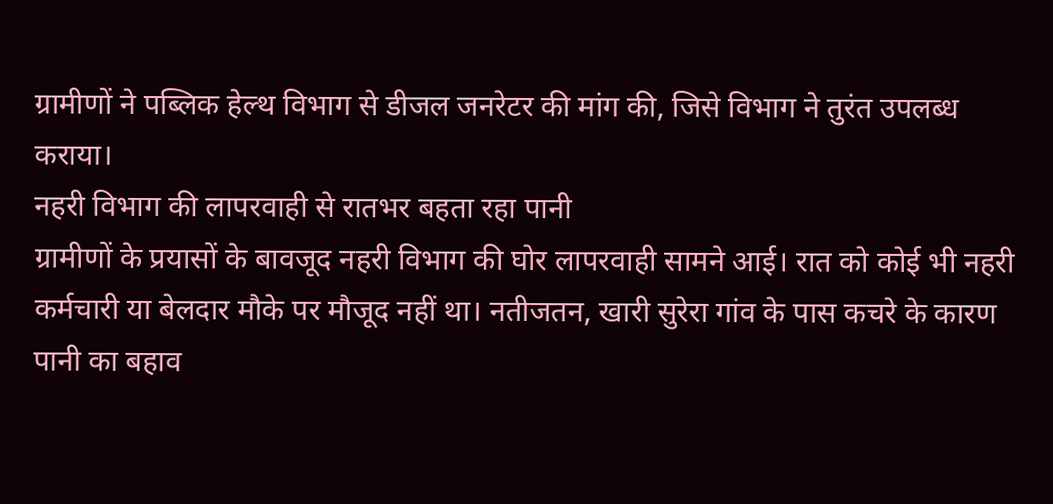ग्रामीणों ने पब्लिक हेल्थ विभाग से डीजल जनरेटर की मांग की, जिसे विभाग ने तुरंत उपलब्ध कराया।
नहरी विभाग की लापरवाही से रातभर बहता रहा पानी
ग्रामीणों के प्रयासों के बावजूद नहरी विभाग की घोर लापरवाही सामने आई। रात को कोई भी नहरी कर्मचारी या बेलदार मौके पर मौजूद नहीं था। नतीजतन, खारी सुरेरा गांव के पास कचरे के कारण पानी का बहाव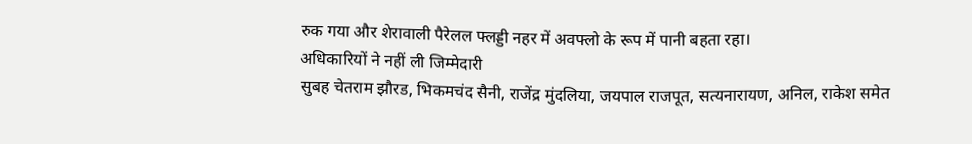रुक गया और शेरावाली पैरेलल फ्लड्डी नहर में अवफ्लो के रूप में पानी बहता रहा।
अधिकारियों ने नहीं ली जिम्मेदारी
सुबह चेतराम झौरड, भिकमचंद सैनी, राजेंद्र मुंदलिया, जयपाल राजपूत, सत्यनारायण, अनिल, राकेश समेत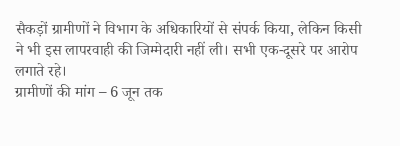सैकड़ों ग्रामीणों ने विभाग के अधिकारियों से संपर्क किया, लेकिन किसी ने भी इस लापरवाही की जिम्मेदारी नहीं ली। सभी एक-दूसरे पर आरोप लगाते रहे।
ग्रामीणों की मांग – 6 जून तक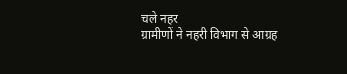चले नहर
ग्रामीणों ने नहरी विभाग से आग्रह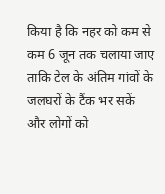किया है कि नहर को कम से कम 6 जून तक चलाया जाए ताकि टेल के अंतिम गांवों के जलघरों के टैंक भर सकें और लोगों को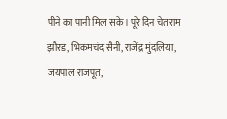पीने का पानी मिल सके। पूरे दिन चेतराम झौरड, भिकमचंद सैनी, राजेंद्र मुंदलिया, जयपाल राजपूत,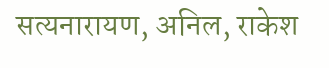सत्यनारायण, अनिल, राकेश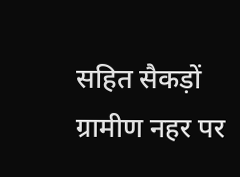सहित सैकड़ों ग्रामीण नहर पर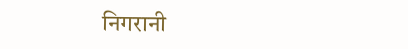निगरानी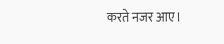करते नजर आए।